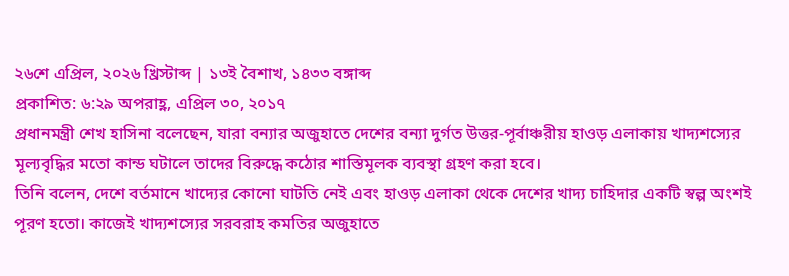২৬শে এপ্রিল, ২০২৬ খ্রিস্টাব্দ | ১৩ই বৈশাখ, ১৪৩৩ বঙ্গাব্দ
প্রকাশিত: ৬:২৯ অপরাহ্ণ, এপ্রিল ৩০, ২০১৭
প্রধানমন্ত্রী শেখ হাসিনা বলেছেন, যারা বন্যার অজুহাতে দেশের বন্যা দুর্গত উত্তর-পূর্বাঞ্চরীয় হাওড় এলাকায় খাদ্যশস্যের মূল্যবৃদ্ধির মতো কান্ড ঘটালে তাদের বিরুদ্ধে কঠোর শাস্তিমূলক ব্যবস্থা গ্রহণ করা হবে।
তিনি বলেন, দেশে বর্তমানে খাদ্যের কোনো ঘাটতি নেই এবং হাওড় এলাকা থেকে দেশের খাদ্য চাহিদার একটি স্বল্প অংশই পূরণ হতো। কাজেই খাদ্যশস্যের সরবরাহ কমতির অজুহাতে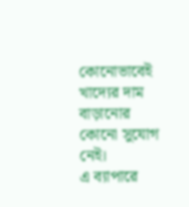কোনোভাবেই খাদ্যের দাম বাড়ানোর কোনো সুযোগ নেই।
এ ব্যাপারে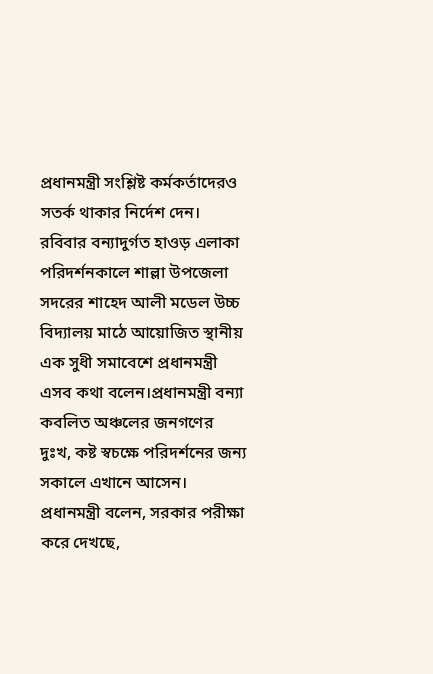প্রধানমন্ত্রী সংশ্লিষ্ট কর্মকর্তাদেরও সতর্ক থাকার নির্দেশ দেন।
রবিবার বন্যাদুর্গত হাওড় এলাকা পরিদর্শনকালে শাল্লা উপজেলা সদরের শাহেদ আলী মডেল উচ্চ বিদ্যালয় মাঠে আয়োজিত স্থানীয় এক সুধী সমাবেশে প্রধানমন্ত্রী এসব কথা বলেন।প্রধানমন্ত্রী বন্যা কবলিত অঞ্চলের জনগণের দুঃখ, কষ্ট স্বচক্ষে পরিদর্শনের জন্য সকালে এখানে আসেন।
প্রধানমন্ত্রী বলেন, সরকার পরীক্ষা করে দেখছে,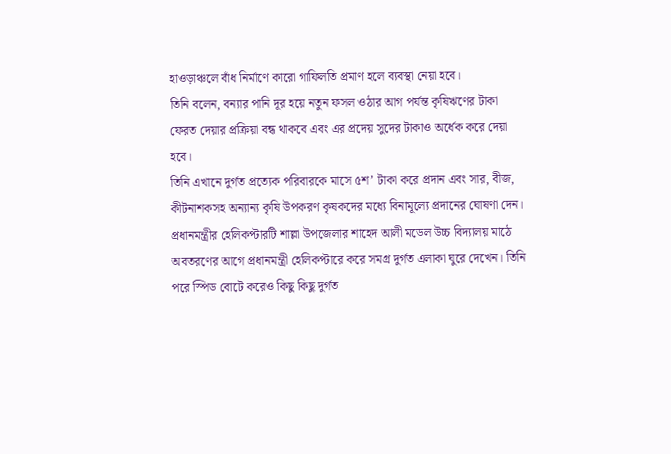হাওড়াঞ্চলে বাঁধ নির্মাণে কারো গাফিলতি প্রমাণ হলে ব্যবস্থা নেয়া হবে।
তিনি বলেন, বন্যার পানি দূর হয়ে নতুন ফসল ওঠার আগ পর্যন্ত কৃষিঋণের টাকা ফেরত দেয়ার প্রক্রিয়া বন্ধ থাকবে এবং এর প্রদেয় সুদের টাকাও অর্ধেক করে দেয়া হবে।
তিনি এখানে দুর্গত প্রত্যেক পরিবারকে মাসে ৫শ’ টাকা করে প্রদান এবং সার, বীজ, কীটনাশকসহ অন্যান্য কৃষি উপকরণ কৃষকদের মধ্যে বিনামূল্যে প্রদানের ঘোষণা দেন।
প্রধানমন্ত্রীর হেলিকপ্টারটি শাল্লা উপজেলার শাহেদ আলী মডেল উচ্চ বিদ্যালয় মাঠে অবতরণের আগে প্রধানমন্ত্রী হেলিকপ্টারে করে সমগ্র দুর্গত এলাকা ঘুরে দেখেন। তিনি পরে স্পিড বোটে করেও কিছু কিছু দুর্গত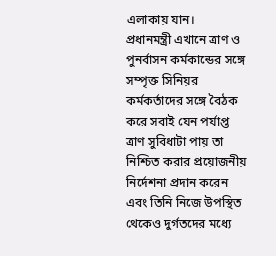এলাকায় যান।
প্রধানমন্ত্রী এখানে ত্রাণ ও পুনর্বাসন কর্মকান্ডের সঙ্গে সম্পৃক্ত সিনিয়র কর্মকর্তাদের সঙ্গে বৈঠক করে সবাই যেন পর্যাপ্ত ত্রাণ সুবিধাটা পায় তা নিশ্চিত করার প্রয়োজনীয় নির্দেশনা প্রদান করেন এবং তিনি নিজে উপস্থিত থেকেও দুর্গতদের মধ্যে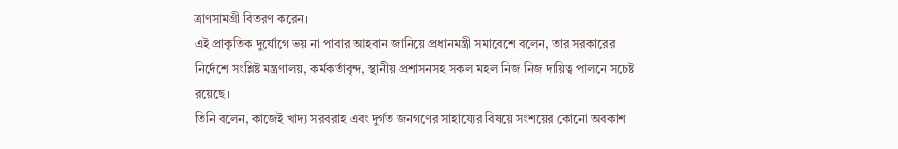ত্রাণসামগ্রী বিতরণ করেন।
এই প্রাকৃতিক দুর্যোগে ভয় না পাবার আহবান জানিয়ে প্রধানমন্ত্রী সমাবেশে বলেন, তার সরকারের নির্দেশে সংশ্লিষ্ট মন্ত্রণালয়, কর্মকর্তাবৃন্দ, স্থানীয় প্রশাসনসহ সকল মহল নিজ নিজ দায়িত্ব পালনে সচেষ্ট রয়েছে।
তিনি বলেন, কাজেই খাদ্য সরবরাহ এবং দুর্গত জনগণের সাহায্যের বিষয়ে সংশয়ের কোনো অবকাশ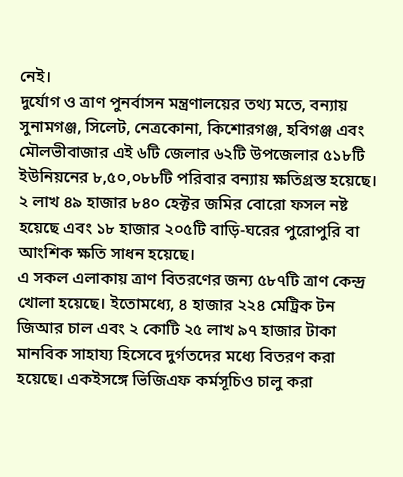নেই।
দুর্যোগ ও ত্রাণ পুনর্বাসন মন্ত্রণালয়ের তথ্য মতে, বন্যায় সুনামগঞ্জ, সিলেট, নেত্রকোনা, কিশোরগঞ্জ, হবিগঞ্জ এবং মৌলভীবাজার এই ৬টি জেলার ৬২টি উপজেলার ৫১৮টি ইউনিয়নের ৮,৫০,০৮৮টি পরিবার বন্যায় ক্ষতিগ্রস্ত হয়েছে।
২ লাখ ৪৯ হাজার ৮৪০ হেক্টর জমির বোরো ফসল নষ্ট হয়েছে এবং ১৮ হাজার ২০৫টি বাড়ি-ঘরের পুরোপুরি বা আংশিক ক্ষতি সাধন হয়েছে।
এ সকল এলাকায় ত্রাণ বিতরণের জন্য ৫৮৭টি ত্রাণ কেন্দ্র খোলা হয়েছে। ইতোমধ্যে, ৪ হাজার ২২৪ মেট্রিক টন জিআর চাল এবং ২ কোটি ২৫ লাখ ৯৭ হাজার টাকা মানবিক সাহায্য হিসেবে দুর্গতদের মধ্যে বিতরণ করা হয়েছে। একইসঙ্গে ভিজিএফ কর্মসূচিও চালু করা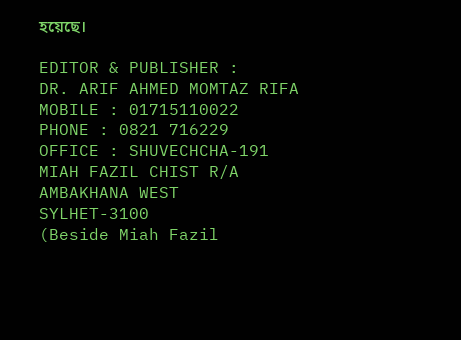হয়েছে।

EDITOR & PUBLISHER :
DR. ARIF AHMED MOMTAZ RIFA
MOBILE : 01715110022
PHONE : 0821 716229
OFFICE : SHUVECHCHA-191
MIAH FAZIL CHIST R/A
AMBAKHANA WEST
SYLHET-3100
(Beside Miah Fazil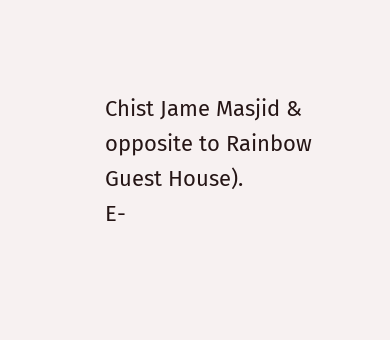Chist Jame Masjid & opposite to Rainbow Guest House).
E-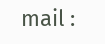mail :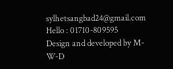sylhetsangbad24@gmail.com
Hello : 01710-809595
Design and developed by M-W-D